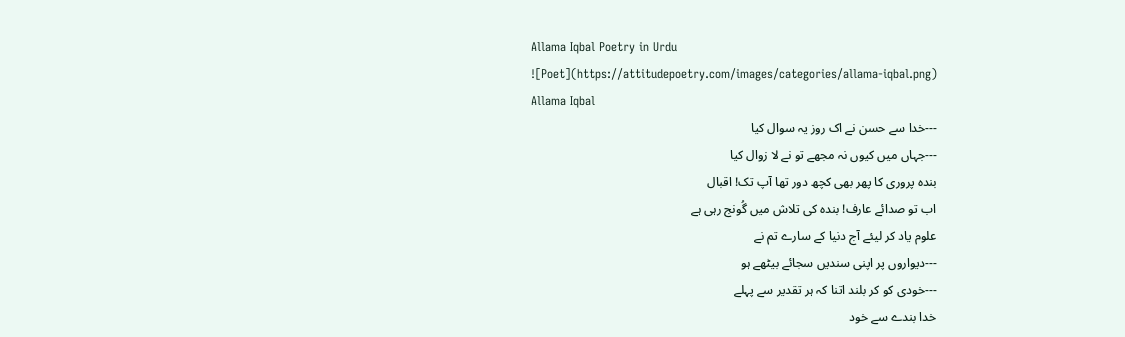Allama Iqbal Poetry in Urdu
![Poet](https://attitudepoetry.com/images/categories/allama-iqbal.png)
Allama Iqbal
---خدا سے حسن نے اک روز یہ سوال کیا
---جہاں میں کیوں نہ مجھے تو نے لا زوال کیا
بندہ پروری کا پھر بھی کچھ دور تھا آپ تک! اقبال
اب تو صدائے عارف! بندہ کی تلاش میں گُونج رہی ہے
علوم یاد کر لیئے آج دنیا کے سارے تم نے
---دیواروں پر اپنی سندیں سجائے بیٹھے ہو
---خودی کو کر بلند اتنا کہ ہر تقدیر سے پہلے
خدا بندے سے خود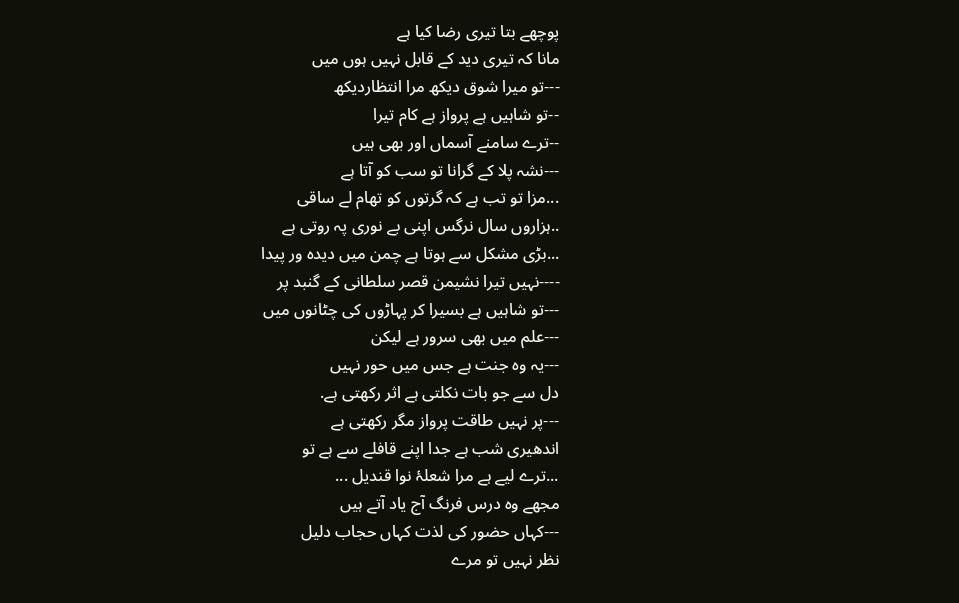پوچھے بتا تیری رضا کیا ہے
مانا کہ تیری دید کے قابل نہیں ہوں میں
---تو میرا شوق دیکھ مرا انتظاردیکھ
--تو شاہیں ہے پرواز ہے کام تیرا
--ترے سامنے آسماں اور بھی ہیں
---نشہ پلا کے گرانا تو سب کو آتا ہے
...مزا تو تب ہے کہ گرتوں کو تھام لے ساقی
..ہزاروں سال نرگس اپنی بے نوری پہ روتی ہے
...بڑی مشکل سے ہوتا ہے چمن میں دیدہ ور پیدا
----نہیں تیرا نشیمن قصر سلطانی کے گنبد پر
---تو شاہیں ہے بسیرا کر پہاڑوں کی چٹانوں میں
---علم میں بھی سرور ہے لیکن
---یہ وہ جنت ہے جس میں حور نہیں
دل سے جو بات نکلتی ہے اثر رکھتی ہے.
---پر نہیں طاقت پرواز مگر رکھتی ہے
اندھیری شب ہے جدا اپنے قافلے سے ہے تو
...ترے لیے ہے مرا شعلۂ نوا قندیل ...
مجھے وہ درس فرنگ آج یاد آتے ہیں
---کہاں حضور کی لذت کہاں حجاب دلیل
نظر نہیں تو مرے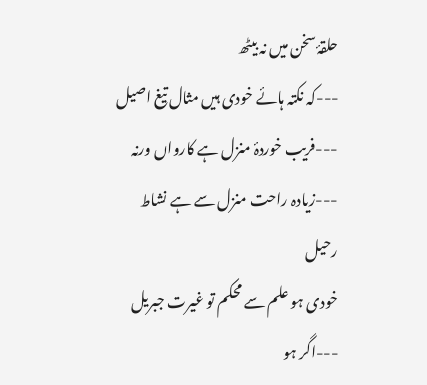حلقۂ سخن میں نہ بیٹھ
---کہ نکتہ ہائے خودی ہیں مثال تیغ اصیل
---فریب خوردۂ منزل ہے کارواں ورنہ
---زیادہ راحت منزل سے ہے نشاط رحیل
خودی ہو علم سے محکم تو غیرت جبریل
---اگر ہو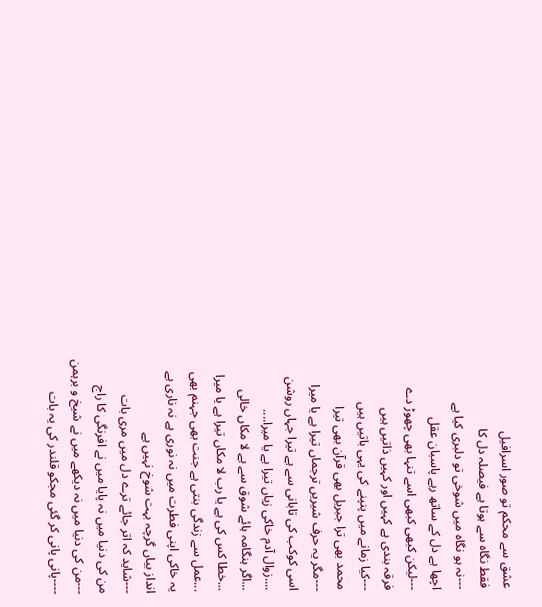عشق سے محکم تو صور اسرافیل
فقط نگاہ سے ہوتا ہے فیصلہ دل کا
---نہ ہو نگاہ میں شوخی تو دلبری کیا ہے
اچھا ہے دل کے ساتھ رہے پاسبان عقل
---لیکن کبھی کبھی اسے تنہا بھی چھوڑ دے
فرقہ بندی ہے کہیں اور کہیں ذاتیں ہیں
---کیا زمانے میں پنپنے کی یہی باتیں ہیں
محمد بھی ترا جبریل بھی قرآن بھی تیرا
---مگر یہ حرف شیریں ترجماں تیرا ہے یا میرا
اسی کوکب کی تابانی سے ہے تیرا جہاں روشن
....زوال آدم خاکی زیاں تیرا ہے یا میرا....
...اگر ہنگامہ ہائے شوق سے ہے لا مکاں خالی
...خطا کس کی ہے یا رب لا مکاں تیرا ہے یا میرا
...عمل سے زندگی بنتی ہے جنت بھی جہنم بھی
یہ خاکی اپنی فطرت میں نہ نوری ہے نہ ناری ہے
انداز بیاں گرچہ بہت شوخ نہیں ہے
---شاید کہ اتر جائے ترے دل میں مری بات
من کی دنیا میں نہ پایا میں نے افرنگی کا راج
---من کی دنیا میں نہ دیکھے میں نے شیخ و برہمن
----پانی پانی کر گئی مجکو قلندر کی یہ بات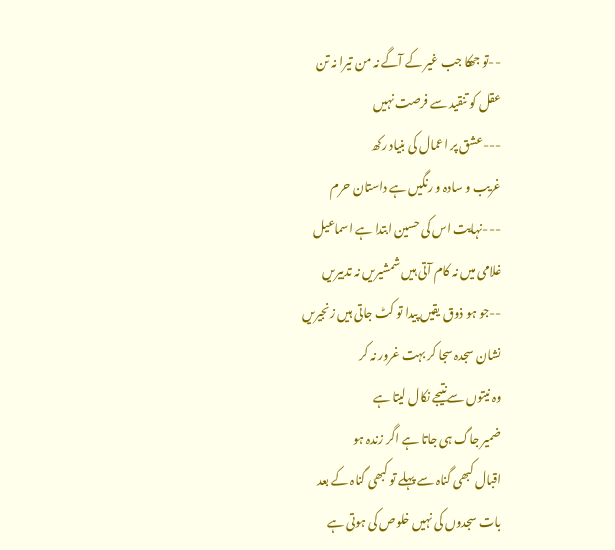--تو جھکا جب غیر کے آگے نہ من تیرا نہ تن
عقل کو تنقید سے فرصت نہیں
---عشق پر اعمال کی بنیاد رکھ
غریب و سادہ و رنگیں ہے داستان حرم
---نہایت اس کی حسین ابتدا ہے اسماعیل
غلامی میں نہ کام آتی ہیں شمشیریں نہ تدبیریں
--جو ہو ذوق یقیں پیدا تو کٹ جاتی ہیں زنجیریں
نشان سجدہ سجا کر بہت غرور نہ کر
وہ نیتوں سےنتیجے نکال لیتا ہے
ضمیر جاگ ہی جاتا ہے اگر زندہ ہو
اقبال کبھی گناہ سے پہلے تو کبھی گناہ کے بعد
بات سجدوں کی نہیں خلوص کی ہوتی ہے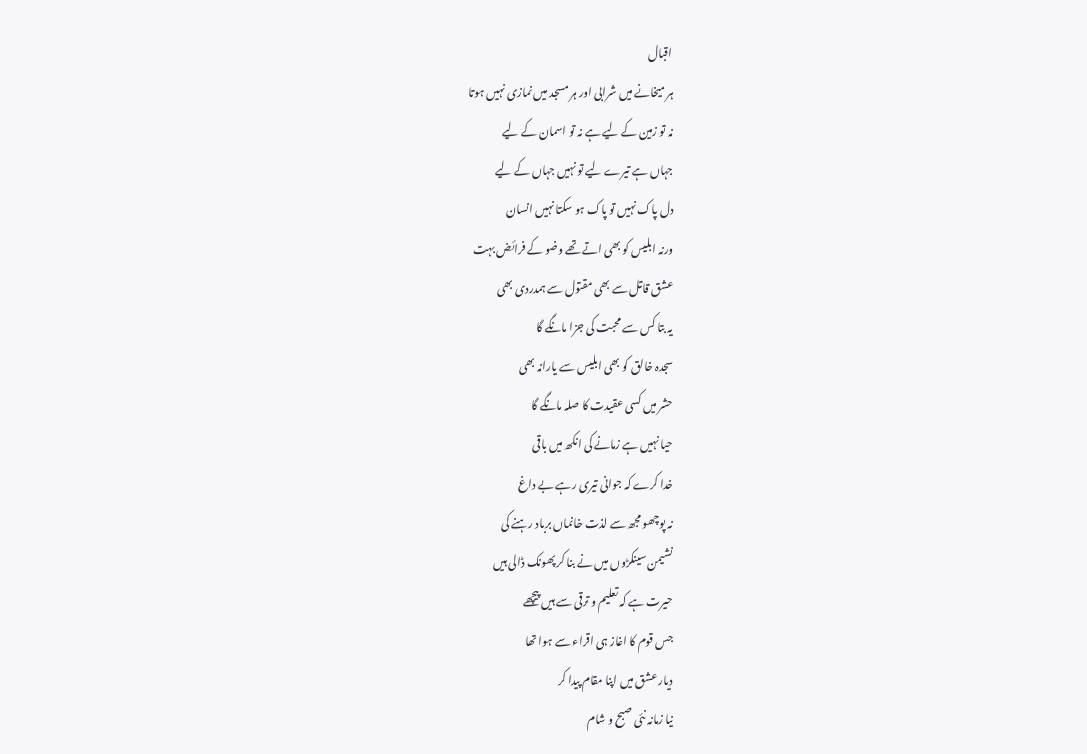اقبال
ہر میخانے میں شرابی اور ہر مسجد میں نمازی نہیں ہوتا
نہ تو زمین کے لیے ہے نہ تو اسمان کے لیے
جہاں ہے تیرے لیے تو نہیں جہاں کے لیے
دل پاک نہیں تو پاک ہو سکتا نہیں انسان
ورنہ ابلیس کو بھی اتے تھے وضو کے فرائض بہت
عشق قاتل سے بھی مقتول سے ہمدردی بھی
یہ بتا کس سے محبت کی جزا مانگے گا
سجدہ خالق کو بھی ابلیس سے یارانہ بھی
حشر میں کسی عقیدت کا صلہ مانگے گا
حیا نہیں ہے زمانے کی انکھ میں باقی
خدا کرے کہ جوانی تیری رہے بے داغ
نہ پوچھو مجھ سے لذت خانماں برباد رہنے کی
نشیمن سینکڑوں میں نے بنا کر پھونک ڈالی ہیں
حیرت ہے کہ تعلیم و ترقی سے ہیں پیچھے
جس قوم کا اغاز ہی اقراء سے ہوا تھا
دیار عشق میں اپنا مقام پیدا کر
نیا زمانہ نئی صبح و شام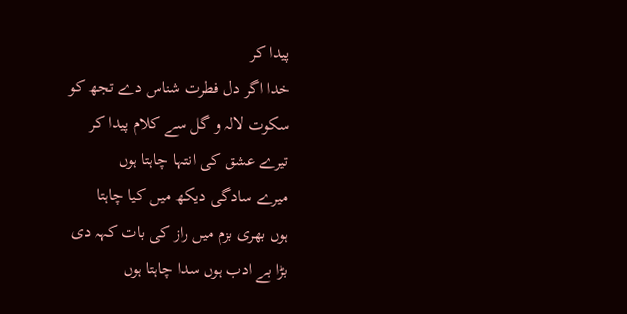پیدا کر
خدا اگر دل فطرت شناس دے تجھ کو
سکوت لالہ و گل سے کلام پیدا کر
تیرے عشق کی انتہا چاہتا ہوں
میرے سادگی دیکھ میں کیا چاہتا
ہوں بھری بزم میں راز کی بات کہہ دی
بڑا بے ادب ہوں سدا چاہتا ہوں